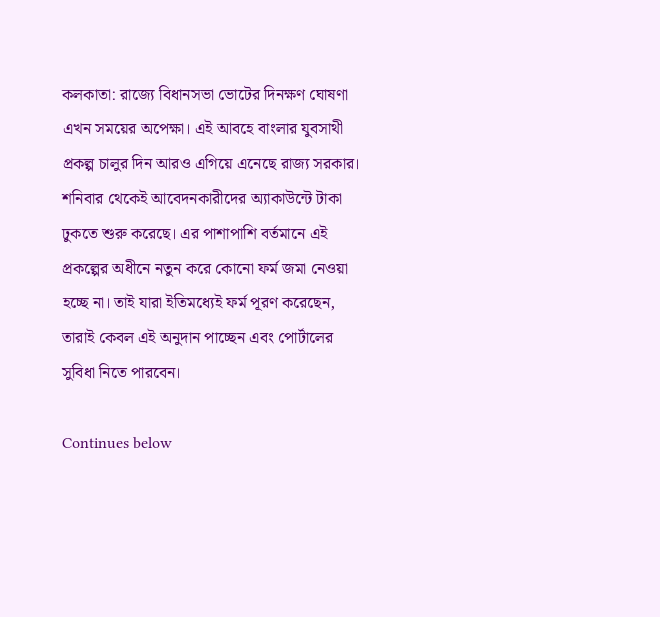কলকাতা: রাজ্যে বিধানসভা ভোটের দিনক্ষণ ঘোষণা এখন সময়ের অপেক্ষা। এই আবহে বাংলার যুবসাথী প্রকল্প চালুর দিন আরও এগিয়ে এনেছে রাজ্য সরকার। শনিবার থেকেই আবেদনকারীদের অ্যাকাউন্টে টাকা ঢুকতে শুরু করেছে। এর পাশাপাশি বর্তমানে এই প্রকল্পের অধীনে নতুন করে কোনো ফর্ম জমা নেওয়া হচ্ছে না। তাই যারা ইতিমধ্যেই ফর্ম পূরণ করেছেন, তারাই কেবল এই অনুদান পাচ্ছেন এবং পোর্টালের সুবিধা নিতে পারবেন।

Continues below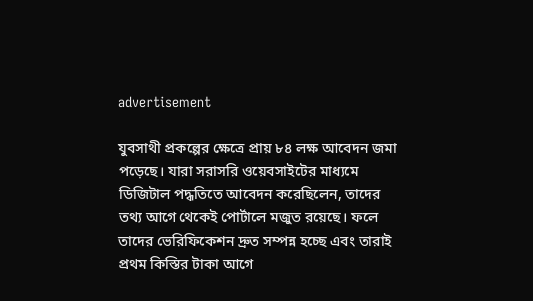advertisement

যুবসাথী প্রকল্পের ক্ষেত্রে প্রায় ৮৪ লক্ষ আবেদন জমা পড়েছে। যারা সরাসরি ওয়েবসাইটের মাধ্যমে ডিজিটাল পদ্ধতিতে আবেদন করেছিলেন, তাদের তথ্য আগে থেকেই পোর্টালে মজুত রয়েছে। ফলে তাদের ভেরিফিকেশন দ্রুত সম্পন্ন হচ্ছে এবং তারাই প্রথম কিস্তির টাকা আগে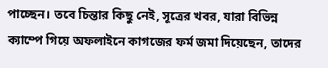পাচ্ছেন। তবে চিন্তার কিছু নেই, সূত্রের খবর, যারা বিভিন্ন ক্যাম্পে গিয়ে অফলাইনে কাগজের ফর্ম জমা দিয়েছেন, তাদের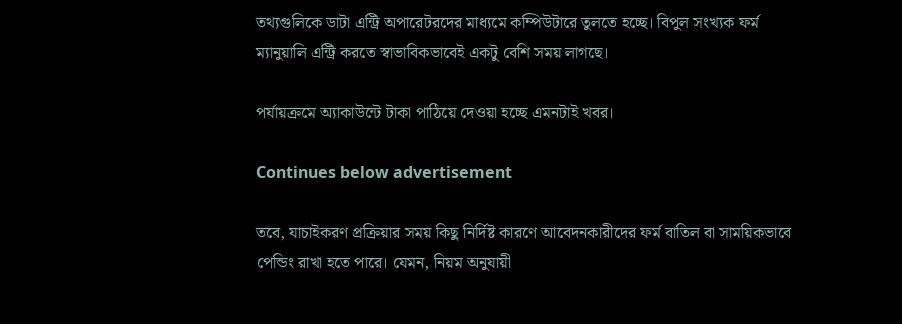তথ্যগুলিকে ডাটা এন্ট্রি অপারেটরদের মাধ্যমে কম্পিউটারে তুলতে হচ্ছে। বিপুল সংখ্যক ফর্ম ম্যানুয়ালি এন্ট্রি করতে স্বাভাবিকভাবেই একটু বেশি সময় লাগছে।

পর্যায়ক্রমে অ্যাকাউন্টে টাকা পাঠিয়ে দেওয়া হচ্ছে এমনটাই খবর।

Continues below advertisement

তবে, যাচাইকরণ প্রক্রিয়ার সময় কিছু নির্দিষ্ট কারণে আবেদনকারীদের ফর্ম বাতিল বা সাময়িকভাবে পেন্ডিং রাখা হতে পারে। যেমন, নিয়ম অনুযায়ী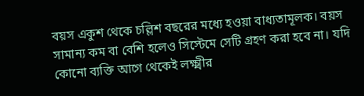বয়স একুশ থেকে চল্লিশ বছরের মধ্যে হওয়া বাধ্যতামূলক। বয়স সামান্য কম বা বেশি হলেও সিস্টেমে সেটি গ্রহণ করা হবে না। যদি কোনো ব্যক্তি আগে থেকেই লক্ষ্মীর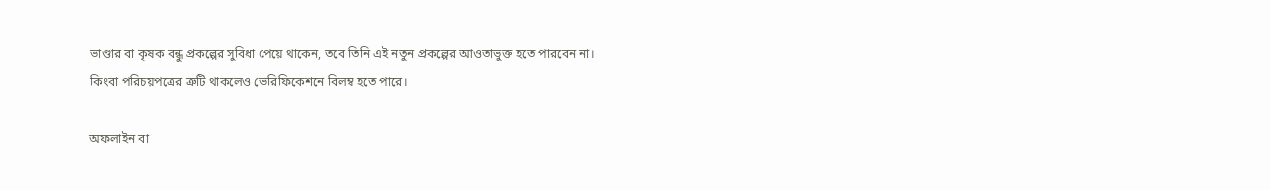ভাণ্ডার বা কৃষক বন্ধু প্রকল্পের সুবিধা পেয়ে থাকেন, তবে তিনি এই নতুন প্রকল্পের আওতাভুক্ত হতে পারবেন না। কিংবা পরিচয়পত্রের ত্রুটি থাকলেও ভেরিফিকেশনে বিলম্ব হতে পারে।

অফলাইন বা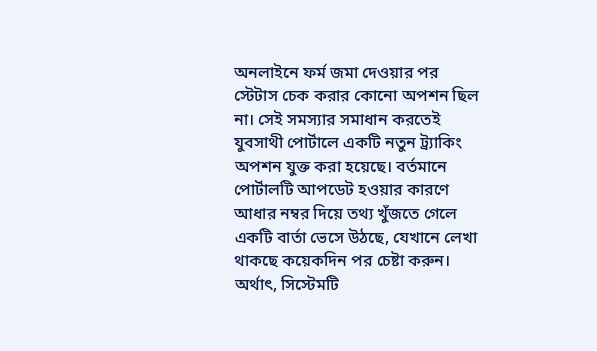অনলাইনে ফর্ম জমা দেওয়ার পর স্টেটাস চেক করার কোনো অপশন ছিল না। সেই সমস্যার সমাধান করতেই যুবসাথী পোর্টালে একটি নতুন ট্র্যাকিং অপশন যুক্ত করা হয়েছে। বর্তমানে পোর্টালটি আপডেট হওয়ার কারণে আধার নম্বর দিয়ে তথ্য খুঁজতে গেলে একটি বার্তা ভেসে উঠছে, যেখানে লেখা থাকছে কয়েকদিন পর চেষ্টা করুন। অর্থাৎ, সিস্টেমটি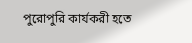পুরোপুরি কার্যকরী হতে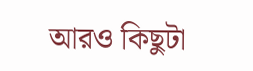আরও কিছুটা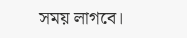সময় লাগবে।